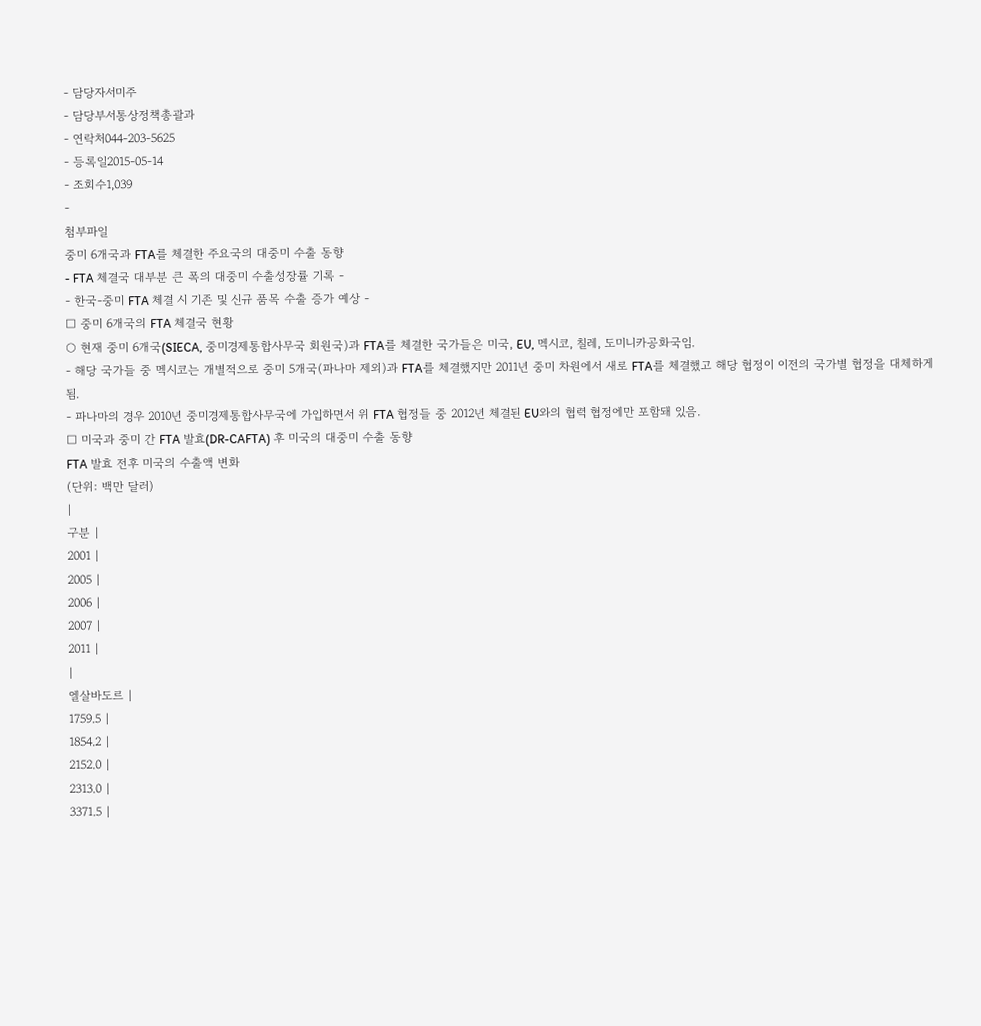- 담당자서미주
- 담당부서통상정책총괄과
- 연락처044-203-5625
- 등록일2015-05-14
- 조회수1,039
-
첨부파일
중미 6개국과 FTA를 체결한 주요국의 대중미 수출 동향
- FTA 체결국 대부분 큰 폭의 대중미 수출성장률 기록 -
- 한국-중미 FTA 체결 시 기존 및 신규 품목 수출 증가 예상 -
□ 중미 6개국의 FTA 체결국 현황
○ 현재 중미 6개국(SIECA, 중미경제통합사무국 회원국)과 FTA를 체결한 국가들은 미국, EU, 멕시코, 칠레, 도미니카공화국임.
- 해당 국가들 중 멕시코는 개별적으로 중미 5개국(파나마 제외)과 FTA를 체결했지만 2011년 중미 차원에서 새로 FTA를 체결했고 해당 협정이 이전의 국가별 협정을 대체하게 됨.
- 파나마의 경우 2010년 중미경제통합사무국에 가입하면서 위 FTA 협정들 중 2012년 체결된 EU와의 협력 협정에만 포함돼 있음.
□ 미국과 중미 간 FTA 발효(DR-CAFTA) 후 미국의 대중미 수출 동향
FTA 발효 전후 미국의 수출액 변화
(단위: 백만 달러)
|
구분 |
2001 |
2005 |
2006 |
2007 |
2011 |
|
엘살바도르 |
1759.5 |
1854.2 |
2152.0 |
2313.0 |
3371.5 |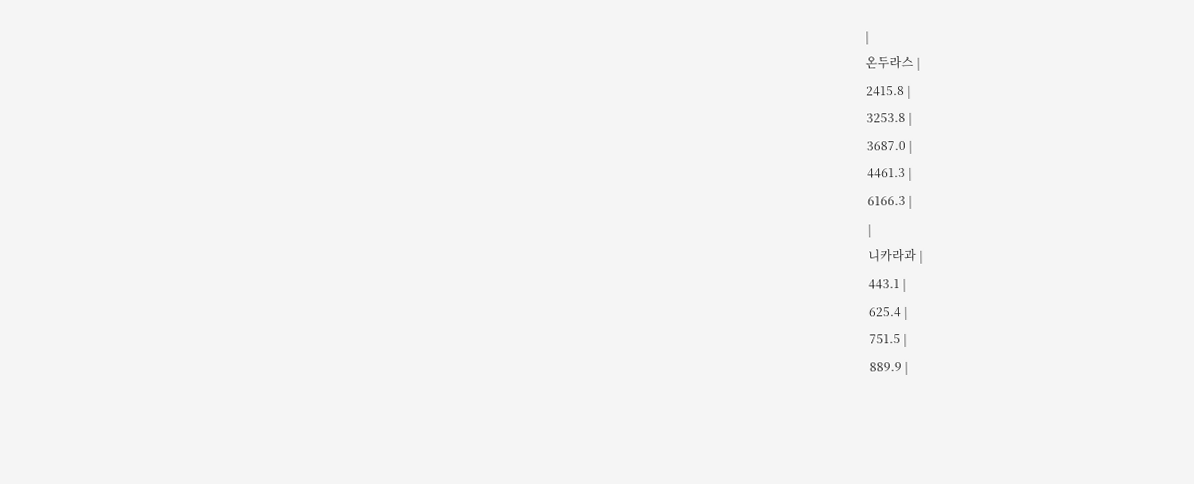|
온두라스 |
2415.8 |
3253.8 |
3687.0 |
4461.3 |
6166.3 |
|
니카라과 |
443.1 |
625.4 |
751.5 |
889.9 |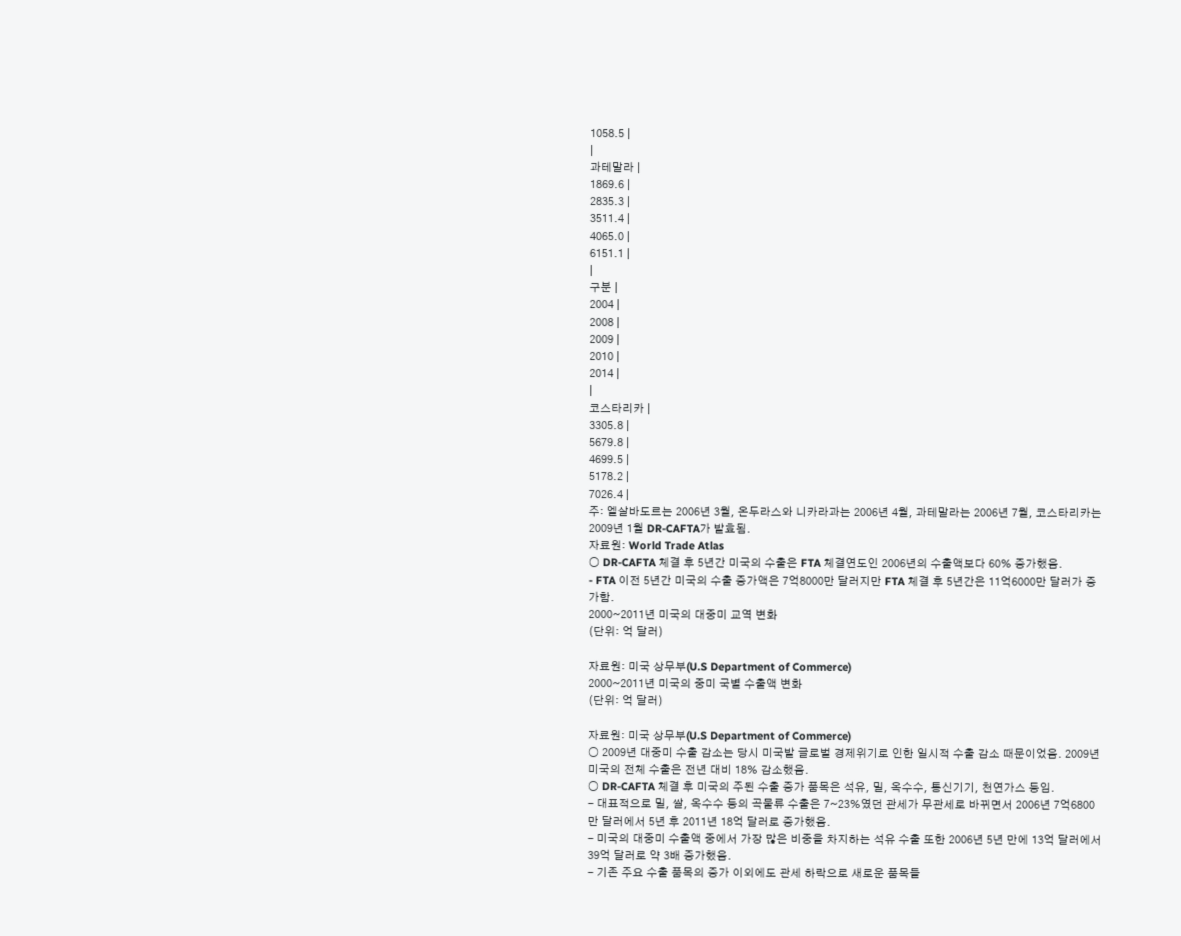1058.5 |
|
과테말라 |
1869.6 |
2835.3 |
3511.4 |
4065.0 |
6151.1 |
|
구분 |
2004 |
2008 |
2009 |
2010 |
2014 |
|
코스타리카 |
3305.8 |
5679.8 |
4699.5 |
5178.2 |
7026.4 |
주: 엘살바도르는 2006년 3월, 온두라스와 니카라과는 2006년 4월, 과테말라는 2006년 7월, 코스타리카는 2009년 1월 DR-CAFTA가 발효됨.
자료원: World Trade Atlas
○ DR-CAFTA 체결 후 5년간 미국의 수출은 FTA 체결연도인 2006년의 수출액보다 60% 증가했음.
- FTA 이전 5년간 미국의 수출 증가액은 7억8000만 달러지만 FTA 체결 후 5년간은 11억6000만 달러가 증가함.
2000~2011년 미국의 대중미 교역 변화
(단위: 억 달러)

자료원: 미국 상무부(U.S Department of Commerce)
2000~2011년 미국의 중미 국별 수출액 변화
(단위: 억 달러)

자료원: 미국 상무부(U.S Department of Commerce)
○ 2009년 대중미 수출 감소는 당시 미국발 글로벌 경제위기로 인한 일시적 수출 감소 때문이었음. 2009년 미국의 전체 수출은 전년 대비 18% 감소했음.
○ DR-CAFTA 체결 후 미국의 주된 수출 증가 품목은 석유, 밀, 옥수수, 통신기기, 천연가스 등임.
- 대표적으로 밀, 쌀, 옥수수 등의 곡물류 수출은 7~23%였던 관세가 무관세로 바뀌면서 2006년 7억6800만 달러에서 5년 후 2011년 18억 달러로 증가했음.
- 미국의 대중미 수출액 중에서 가장 많은 비중을 차지하는 석유 수출 또한 2006년 5년 만에 13억 달러에서 39억 달러로 약 3배 증가했음.
- 기존 주요 수출 품목의 증가 이외에도 관세 하락으로 새로운 품목들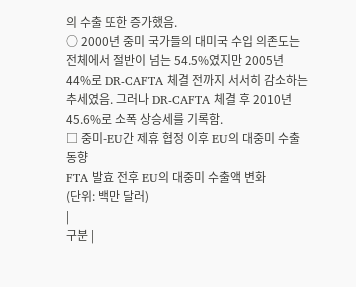의 수출 또한 증가했음.
○ 2000년 중미 국가들의 대미국 수입 의존도는 전체에서 절반이 넘는 54.5%였지만 2005년 44%로 DR-CAFTA 체결 전까지 서서히 감소하는 추세였음. 그러나 DR-CAFTA 체결 후 2010년 45.6%로 소폭 상승세를 기록함.
□ 중미-EU간 제휴 협정 이후 EU의 대중미 수출 동향
FTA 발효 전후 EU의 대중미 수출액 변화
(단위: 백만 달러)
|
구분 |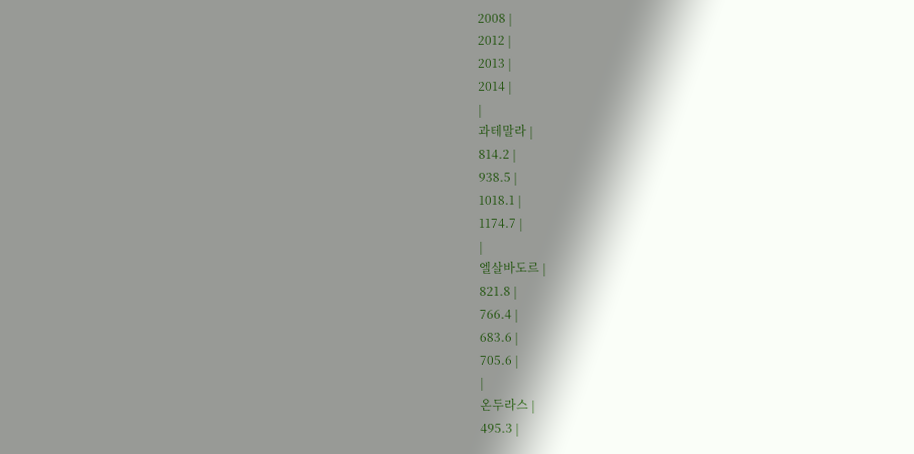2008 |
2012 |
2013 |
2014 |
|
과테말라 |
814.2 |
938.5 |
1018.1 |
1174.7 |
|
엘살바도르 |
821.8 |
766.4 |
683.6 |
705.6 |
|
온두라스 |
495.3 |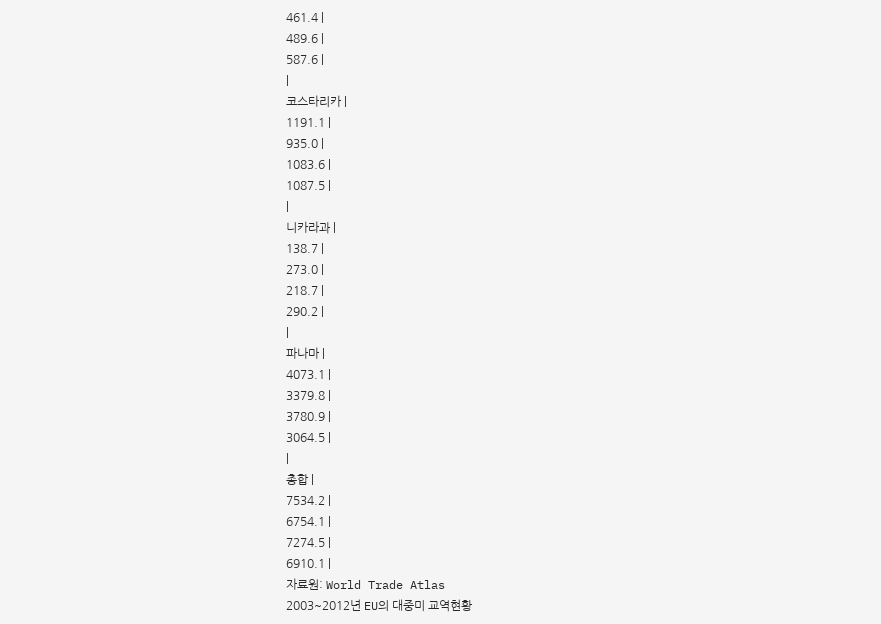461.4 |
489.6 |
587.6 |
|
코스타리카 |
1191.1 |
935.0 |
1083.6 |
1087.5 |
|
니카라과 |
138.7 |
273.0 |
218.7 |
290.2 |
|
파나마 |
4073.1 |
3379.8 |
3780.9 |
3064.5 |
|
총합 |
7534.2 |
6754.1 |
7274.5 |
6910.1 |
자료원: World Trade Atlas
2003~2012년 EU의 대중미 교역현황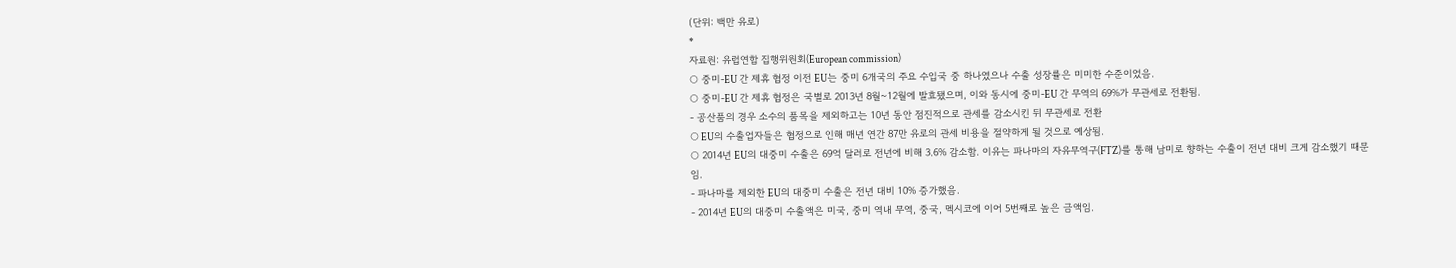(단위: 백만 유로)
*
자료원: 유럽연합 집행위원회(European commission)
○ 중미-EU 간 제휴 협정 이전 EU는 중미 6개국의 주요 수입국 중 하나였으나 수출 성장률은 미미한 수준이었음.
○ 중미-EU 간 제휴 협정은 국별로 2013년 8월~12월에 발효됐으며, 이와 동시에 중미-EU 간 무역의 69%가 무관세로 전환됨.
- 공산품의 경우 소수의 품목을 제외하고는 10년 동안 점진적으로 관세를 감소시킨 뒤 무관세로 전환
○ EU의 수출업자들은 협정으로 인해 매년 연간 87만 유로의 관세 비용을 절약하게 될 것으로 예상됨.
○ 2014년 EU의 대중미 수출은 69억 달러로 전년에 비해 3.6% 감소함. 이유는 파나마의 자유무역구(FTZ)를 통해 남미로 향하는 수출이 전년 대비 크게 감소했기 때문임.
- 파나마를 제외한 EU의 대중미 수출은 전년 대비 10% 증가했음.
- 2014년 EU의 대중미 수출액은 미국, 중미 역내 무역, 중국, 멕시코에 이어 5번째로 높은 금액임.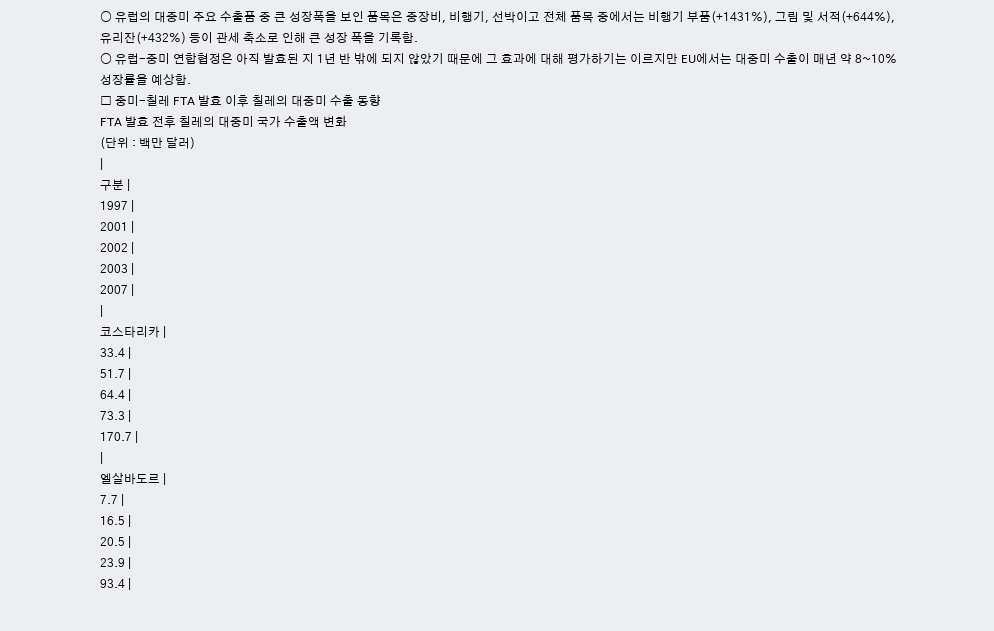○ 유럽의 대중미 주요 수출품 중 큰 성장폭을 보인 품목은 중장비, 비행기, 선박이고 전체 품목 중에서는 비행기 부품(+1431%), 그림 및 서적(+644%), 유리잔(+432%) 등이 관세 축소로 인해 큰 성장 폭을 기록함.
○ 유럽-중미 연합협정은 아직 발효된 지 1년 반 밖에 되지 않았기 때문에 그 효과에 대해 평가하기는 이르지만 EU에서는 대중미 수출이 매년 약 8~10% 성장률을 예상함.
□ 중미-칠레 FTA 발효 이후 칠레의 대중미 수출 동향
FTA 발효 전후 칠레의 대중미 국가 수출액 변화
(단위 : 백만 달러)
|
구분 |
1997 |
2001 |
2002 |
2003 |
2007 |
|
코스타리카 |
33.4 |
51.7 |
64.4 |
73.3 |
170.7 |
|
엘살바도르 |
7.7 |
16.5 |
20.5 |
23.9 |
93.4 |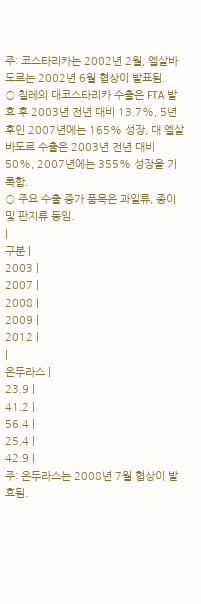주: 코스타리카는 2002년 2월, 엘살바도르는 2002년 6월 협상이 발표됨.
○ 칠레의 대코스타리카 수출은 FTA 발효 후 2003년 전년 대비 13.7%, 5년 후인 2007년에는 165% 성장, 대 엘살바도르 수출은 2003년 전년 대비 50%, 2007년에는 355% 성장을 기록함.
○ 주요 수출 증가 품목은 과일류, 종이 및 판지류 등임.
|
구분 |
2003 |
2007 |
2008 |
2009 |
2012 |
|
온두라스 |
23.9 |
41.2 |
56.4 |
25.4 |
42.9 |
주: 온두라스는 2008년 7월 협상이 발효됨.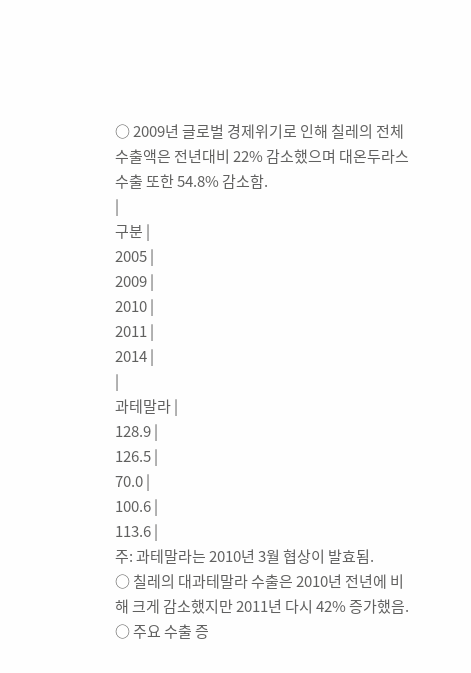○ 2009년 글로벌 경제위기로 인해 칠레의 전체 수출액은 전년대비 22% 감소했으며 대온두라스 수출 또한 54.8% 감소함.
|
구분 |
2005 |
2009 |
2010 |
2011 |
2014 |
|
과테말라 |
128.9 |
126.5 |
70.0 |
100.6 |
113.6 |
주: 과테말라는 2010년 3월 협상이 발효됨.
○ 칠레의 대과테말라 수출은 2010년 전년에 비해 크게 감소했지만 2011년 다시 42% 증가했음.
○ 주요 수출 증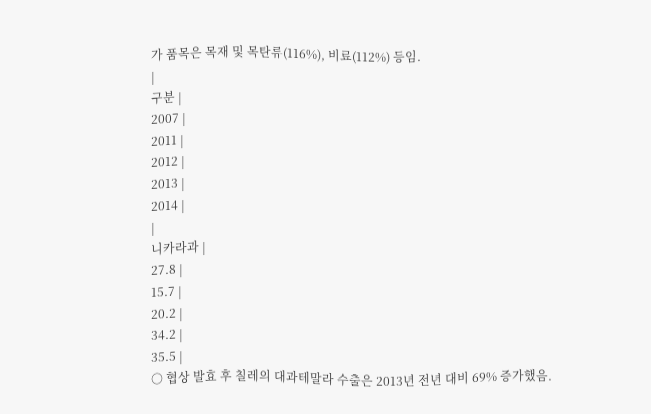가 품목은 목재 및 목탄류(116%), 비료(112%) 등임.
|
구분 |
2007 |
2011 |
2012 |
2013 |
2014 |
|
니카라과 |
27.8 |
15.7 |
20.2 |
34.2 |
35.5 |
○ 협상 발효 후 칠레의 대과테말라 수출은 2013년 전년 대비 69% 증가했음.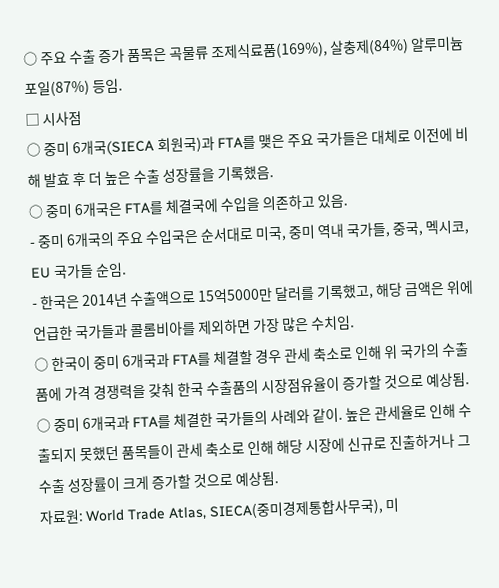○ 주요 수출 증가 품목은 곡물류 조제식료품(169%), 살충제(84%) 알루미늄 포일(87%) 등임.
□ 시사점
○ 중미 6개국(SIECA 회원국)과 FTA를 맺은 주요 국가들은 대체로 이전에 비해 발효 후 더 높은 수출 성장률을 기록했음.
○ 중미 6개국은 FTA를 체결국에 수입을 의존하고 있음.
- 중미 6개국의 주요 수입국은 순서대로 미국, 중미 역내 국가들, 중국, 멕시코, EU 국가들 순임.
- 한국은 2014년 수출액으로 15억5000만 달러를 기록했고, 해당 금액은 위에 언급한 국가들과 콜롬비아를 제외하면 가장 많은 수치임.
○ 한국이 중미 6개국과 FTA를 체결할 경우 관세 축소로 인해 위 국가의 수출품에 가격 경쟁력을 갖춰 한국 수출품의 시장점유율이 증가할 것으로 예상됨.
○ 중미 6개국과 FTA를 체결한 국가들의 사례와 같이. 높은 관세율로 인해 수출되지 못했던 품목들이 관세 축소로 인해 해당 시장에 신규로 진출하거나 그 수출 성장률이 크게 증가할 것으로 예상됨.
자료원: World Trade Atlas, SIECA(중미경제통합사무국), 미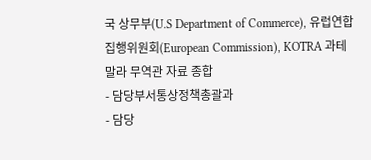국 상무부(U.S Department of Commerce), 유럽연합 집행위원회(European Commission), KOTRA 과테말라 무역관 자료 종합
- 담당부서통상정책총괄과
- 담당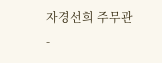자경선희 주무관
-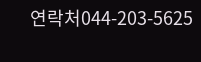연락처044-203-5625